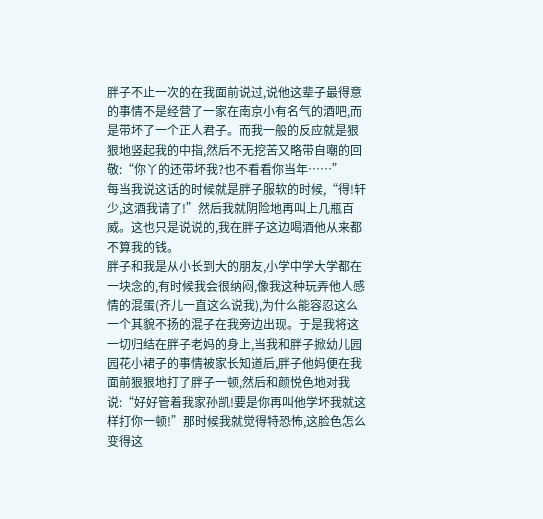胖子不止一次的在我面前说过,说他这辈子最得意的事情不是经营了一家在南京小有名气的酒吧,而是带坏了一个正人君子。而我一般的反应就是狠狠地竖起我的中指,然后不无挖苦又略带自嘲的回敬:“你丫的还带坏我?也不看看你当年……”
每当我说这话的时候就是胖子服软的时候,“得!轩少,这酒我请了!”然后我就阴险地再叫上几瓶百威。这也只是说说的,我在胖子这边喝酒他从来都不算我的钱。
胖子和我是从小长到大的朋友,小学中学大学都在一块念的,有时候我会很纳闷,像我这种玩弄他人感情的混蛋(齐儿一直这么说我),为什么能容忍这么一个其貌不扬的混子在我旁边出现。于是我将这一切归结在胖子老妈的身上,当我和胖子掀幼儿园园花小裙子的事情被家长知道后,胖子他妈便在我面前狠狠地打了胖子一顿,然后和颜悦色地对我说:“好好管着我家孙凯!要是你再叫他学坏我就这样打你一顿!”那时候我就觉得特恐怖,这脸色怎么变得这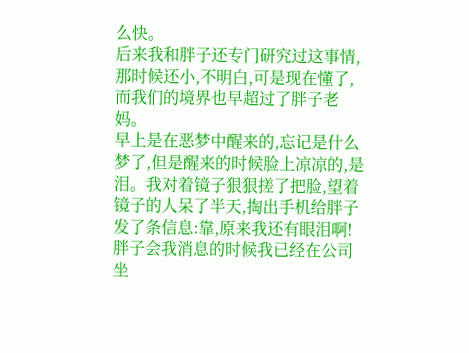么快。
后来我和胖子还专门研究过这事情,那时候还小,不明白,可是现在懂了,而我们的境界也早超过了胖子老妈。
早上是在恶梦中醒来的,忘记是什么梦了,但是醒来的时候脸上凉凉的,是泪。我对着镜子狠狠搓了把脸,望着镜子的人呆了半天,掏出手机给胖子发了条信息:靠,原来我还有眼泪啊!
胖子会我消息的时候我已经在公司坐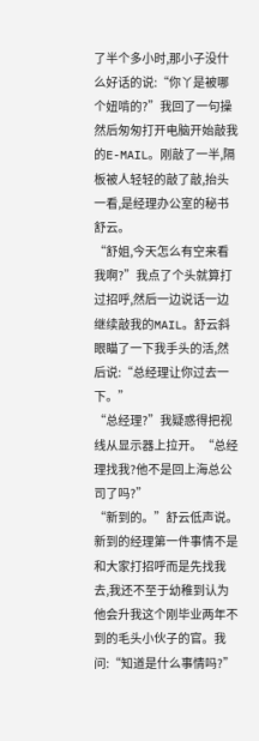了半个多小时,那小子没什么好话的说:“你丫是被哪个妞啃的?”我回了一句操然后匆匆打开电脑开始敲我的E-MAIL。刚敲了一半,隔板被人轻轻的敲了敲,抬头一看,是经理办公室的秘书舒云。
“舒姐,今天怎么有空来看我啊?”我点了个头就算打过招呼,然后一边说话一边继续敲我的MAIL。舒云斜眼瞄了一下我手头的活,然后说:“总经理让你过去一下。”
“总经理?”我疑惑得把视线从显示器上拉开。“总经理找我?他不是回上海总公司了吗?”
“新到的。”舒云低声说。
新到的经理第一件事情不是和大家打招呼而是先找我去,我还不至于幼稚到认为他会升我这个刚毕业两年不到的毛头小伙子的官。我问:“知道是什么事情吗?”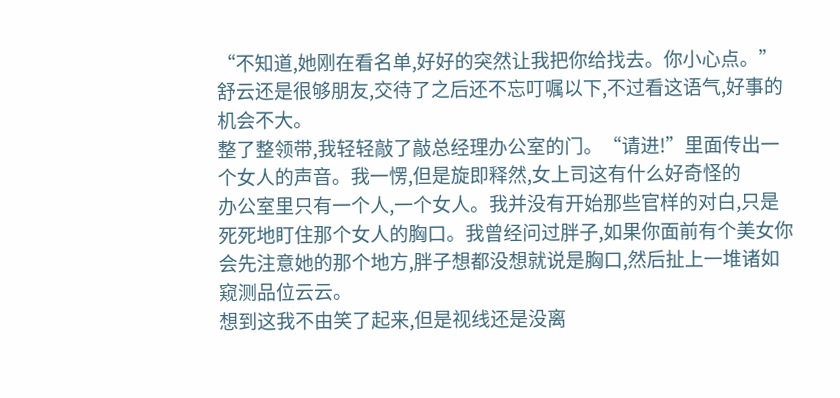“不知道,她刚在看名单,好好的突然让我把你给找去。你小心点。”舒云还是很够朋友,交待了之后还不忘叮嘱以下,不过看这语气,好事的机会不大。
整了整领带,我轻轻敲了敲总经理办公室的门。“请进!”里面传出一个女人的声音。我一愣,但是旋即释然,女上司这有什么好奇怪的
办公室里只有一个人,一个女人。我并没有开始那些官样的对白,只是死死地盯住那个女人的胸口。我曾经问过胖子,如果你面前有个美女你会先注意她的那个地方,胖子想都没想就说是胸口,然后扯上一堆诸如窥测品位云云。
想到这我不由笑了起来,但是视线还是没离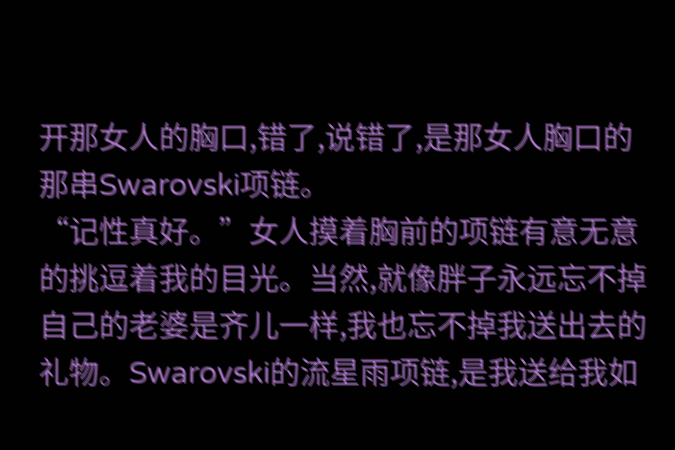开那女人的胸口,错了,说错了,是那女人胸口的那串Swarovski项链。
“记性真好。”女人摸着胸前的项链有意无意的挑逗着我的目光。当然,就像胖子永远忘不掉自己的老婆是齐儿一样,我也忘不掉我送出去的礼物。Swarovski的流星雨项链,是我送给我如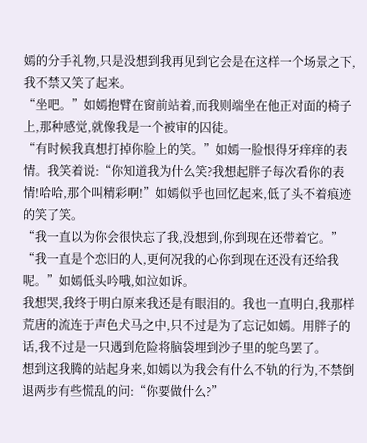嫣的分手礼物,只是没想到我再见到它会是在这样一个场景之下,我不禁又笑了起来。
“坐吧。”如嫣抱臂在窗前站着,而我则端坐在他正对面的椅子上,那种感觉,就像我是一个被审的囚徒。
“有时候我真想打掉你脸上的笑。”如嫣一脸恨得牙痒痒的表情。我笑着说:“你知道我为什么笑?我想起胖子每次看你的表情!哈哈,那个叫精彩啊!”如嫣似乎也回忆起来,低了头不着痕迹的笑了笑。
“我一直以为你会很快忘了我,没想到,你到现在还带着它。”
“我一直是个恋旧的人,更何况我的心你到现在还没有还给我呢。”如嫣低头吟哦,如泣如诉。
我想哭,我终于明白原来我还是有眼泪的。我也一直明白,我那样荒唐的流连于声色犬马之中,只不过是为了忘记如嫣。用胖子的话,我不过是一只遇到危险将脑袋埋到沙子里的鸵鸟罢了。
想到这我腾的站起身来,如嫣以为我会有什么不轨的行为,不禁倒退两步有些慌乱的问:“你要做什么?”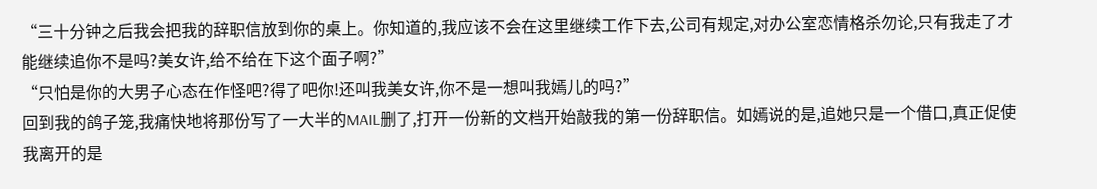“三十分钟之后我会把我的辞职信放到你的桌上。你知道的,我应该不会在这里继续工作下去,公司有规定,对办公室恋情格杀勿论,只有我走了才能继续追你不是吗?美女许,给不给在下这个面子啊?”
“只怕是你的大男子心态在作怪吧?得了吧你!还叫我美女许,你不是一想叫我嫣儿的吗?”
回到我的鸽子笼,我痛快地将那份写了一大半的MAIL删了,打开一份新的文档开始敲我的第一份辞职信。如嫣说的是,追她只是一个借口,真正促使我离开的是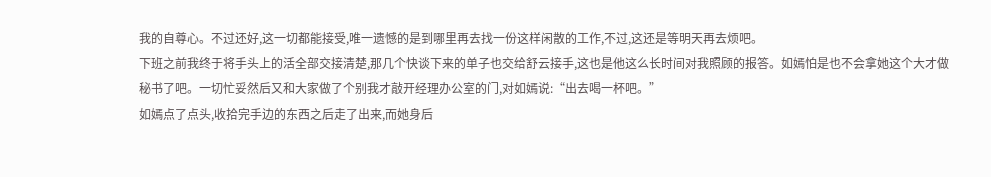我的自尊心。不过还好,这一切都能接受,唯一遗憾的是到哪里再去找一份这样闲散的工作,不过,这还是等明天再去烦吧。
下班之前我终于将手头上的活全部交接清楚,那几个快谈下来的单子也交给舒云接手,这也是他这么长时间对我照顾的报答。如嫣怕是也不会拿她这个大才做秘书了吧。一切忙妥然后又和大家做了个别我才敲开经理办公室的门,对如嫣说:“出去喝一杯吧。”
如嫣点了点头,收拾完手边的东西之后走了出来,而她身后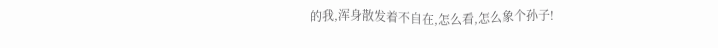的我,浑身散发着不自在,怎么看,怎么象个孙子!